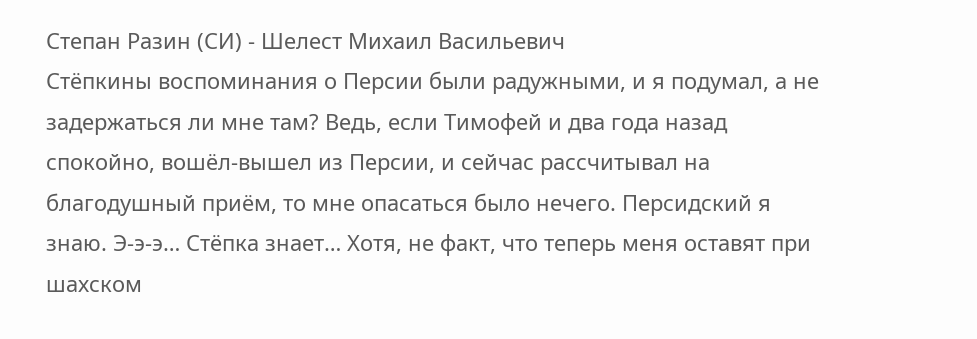Степан Разин (СИ) - Шелест Михаил Васильевич
Стёпкины воспоминания о Персии были радужными, и я подумал, а не задержаться ли мне там? Ведь, если Тимофей и два года назад спокойно, вошёл-вышел из Персии, и сейчас рассчитывал на благодушный приём, то мне опасаться было нечего. Персидский я знаю. Э-э-э… Стёпка знает… Хотя, не факт, что теперь меня оставят при шахском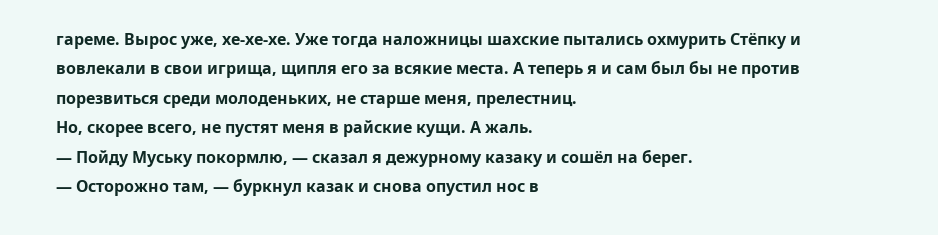гареме. Вырос уже, хе-хе-хе. Уже тогда наложницы шахские пытались охмурить Стёпку и вовлекали в свои игрища, щипля его за всякие места. А теперь я и сам был бы не против порезвиться среди молоденьких, не старше меня, прелестниц.
Но, скорее всего, не пустят меня в райские кущи. А жаль.
— Пойду Муську покормлю, — сказал я дежурному казаку и сошёл на берег.
— Осторожно там, — буркнул казак и снова опустил нос в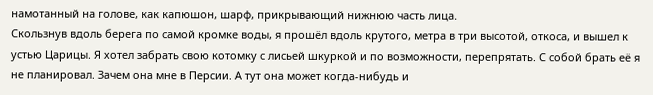намотанный на голове, как капюшон, шарф, прикрывающий нижнюю часть лица.
Скользнув вдоль берега по самой кромке воды, я прошёл вдоль крутого, метра в три высотой, откоса, и вышел к устью Царицы. Я хотел забрать свою котомку с лисьей шкуркой и по возможности, перепрятать. С собой брать её я не планировал. Зачем она мне в Персии. А тут она может когда-нибудь и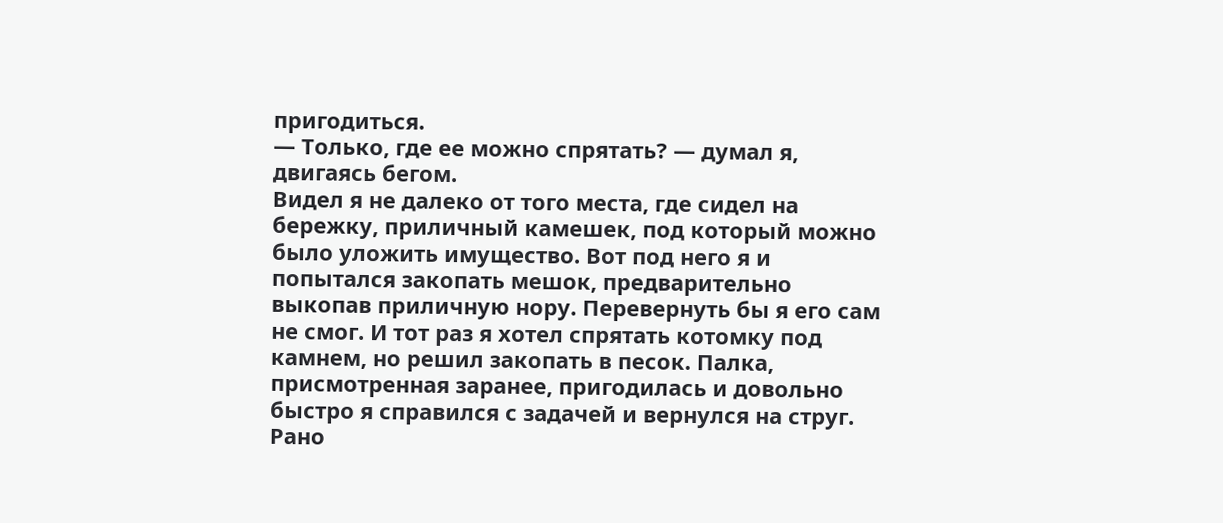пригодиться.
— Только, где ее можно спрятать? — думал я, двигаясь бегом.
Видел я не далеко от того места, где сидел на бережку, приличный камешек, под который можно было уложить имущество. Вот под него я и попытался закопать мешок, предварительно выкопав приличную нору. Перевернуть бы я его сам не смог. И тот раз я хотел спрятать котомку под камнем, но решил закопать в песок. Палка, присмотренная заранее, пригодилась и довольно быстро я справился с задачей и вернулся на струг.
Рано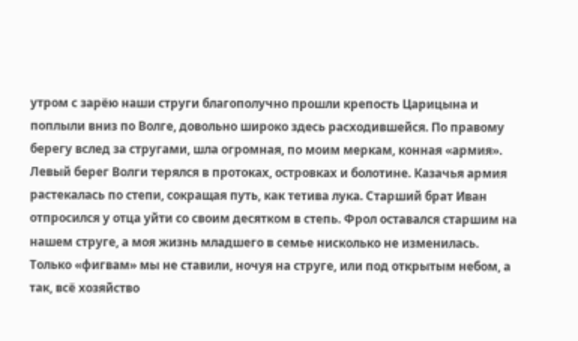утром с зарёю наши струги благополучно прошли крепость Царицына и поплыли вниз по Волге, довольно широко здесь расходившейся. По правому берегу вслед за стругами, шла огромная, по моим меркам, конная «армия». Левый берег Волги терялся в протоках, островках и болотине. Казачья армия растекалась по степи, сокращая путь, как тетива лука. Старший брат Иван отпросился у отца уйти со своим десятком в степь. Фрол оставался старшим на нашем струге, а моя жизнь младшего в семье нисколько не изменилась. Только «фигвам» мы не ставили, ночуя на струге, или под открытым небом, а так, всё хозяйство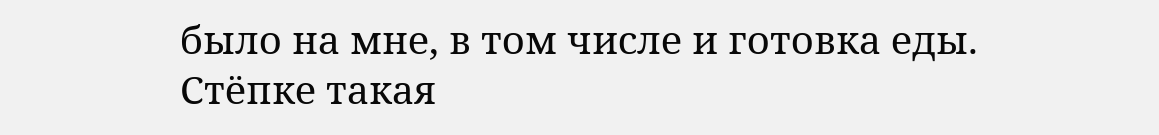было на мне, в том числе и готовка еды.
Стёпке такая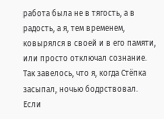работа была не в тягость, а в радость, а я, тем временем, ковырялся в своей и в его памяти, или просто отключал сознание. Так завелось, что я, когда Стёпка засыпал, ночью бодрствовал. Если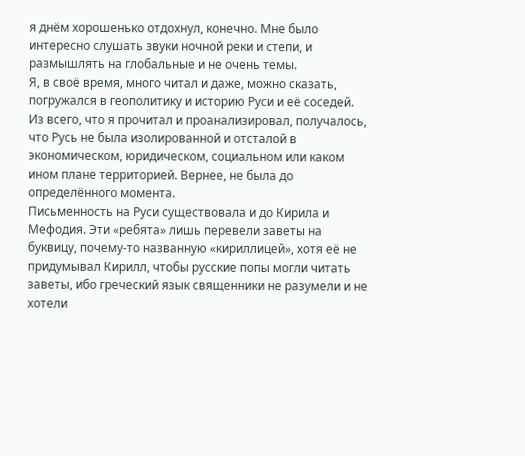я днём хорошенько отдохнул, конечно. Мне было интересно слушать звуки ночной реки и степи, и размышлять на глобальные и не очень темы.
Я, в своё время, много читал и даже, можно сказать, погружался в геополитику и историю Руси и её соседей. Из всего, что я прочитал и проанализировал, получалось, что Русь не была изолированной и отсталой в экономическом, юридическом, социальном или каком ином плане территорией. Вернее, не была до определённого момента.
Письменность на Руси существовала и до Кирила и Мефодия. Эти «ребята» лишь перевели заветы на буквицу, почему-то названную «кириллицей», хотя её не придумывал Кирилл, чтобы русские попы могли читать заветы, ибо греческий язык священники не разумели и не хотели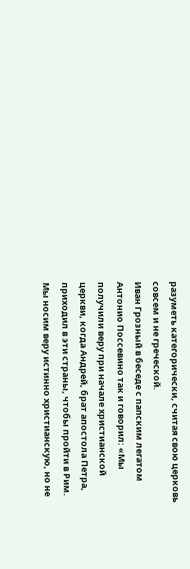разуметь категорически, считая свою церковь совсем и не греческой.
Иван Грозный в беседе с папским легатом Антонио Поссевино так и говорил: «Мы получили веру при начале христианской церкви, когда Андрей, брат апостола Петра, приходил в эти страны, чтобы пройти в Рим. Мы носим веру истинно христианскую, но не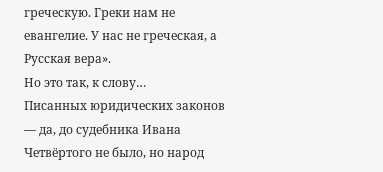греческую. Греки нам не евангелие. У нас не греческая, а Русская вера».
Но это так, к слову…
Писанных юридических законов — да, до судебника Ивана Четвёртого не было, но народ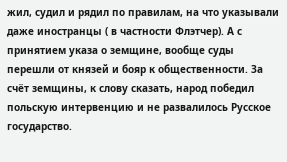жил, судил и рядил по правилам, на что указывали даже иностранцы ( в частности Флэтчер). А с принятием указа о земщине, вообще суды перешли от князей и бояр к общественности. За счёт земщины, к слову сказать, народ победил польскую интервенцию и не развалилось Русское государство.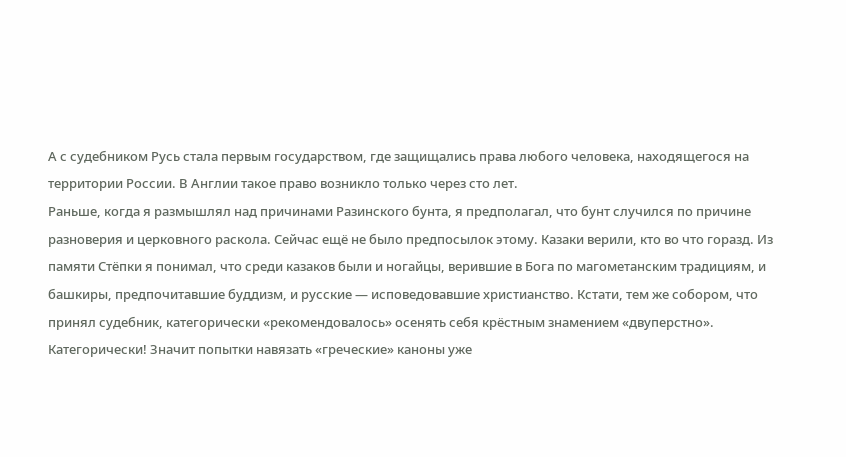А с судебником Русь стала первым государством, где защищались права любого человека, находящегося на территории России. В Англии такое право возникло только через сто лет.
Раньше, когда я размышлял над причинами Разинского бунта, я предполагал, что бунт случился по причине разноверия и церковного раскола. Сейчас ещё не было предпосылок этому. Казаки верили, кто во что горазд. Из памяти Стёпки я понимал, что среди казаков были и ногайцы, верившие в Бога по магометанским традициям, и башкиры, предпочитавшие буддизм, и русские — исповедовавшие христианство. Кстати, тем же собором, что принял судебник, категорически «рекомендовалось» осенять себя крёстным знамением «двуперстно». Категорически! Значит попытки навязать «греческие» каноны уже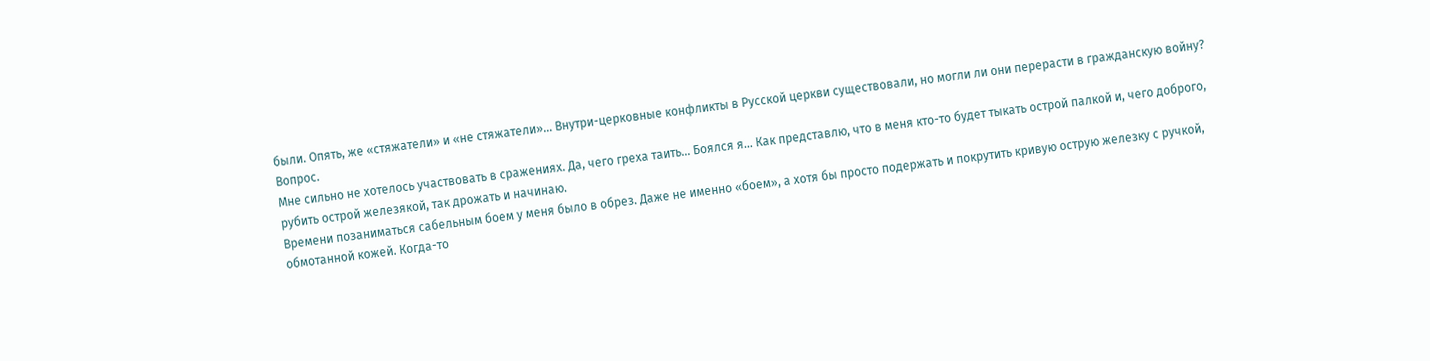были. Опять, же «стяжатели» и «не стяжатели»… Внутри-церковные конфликты в Русской церкви существовали, но могли ли они перерасти в гражданскую войну? Вопрос.
Мне сильно не хотелось участвовать в сражениях. Да, чего греха таить… Боялся я… Как представлю, что в меня кто-то будет тыкать острой палкой и, чего доброго, рубить острой железякой, так дрожать и начинаю.
Времени позаниматься сабельным боем у меня было в обрез. Даже не именно «боем», а хотя бы просто подержать и покрутить кривую острую железку с ручкой, обмотанной кожей. Когда-то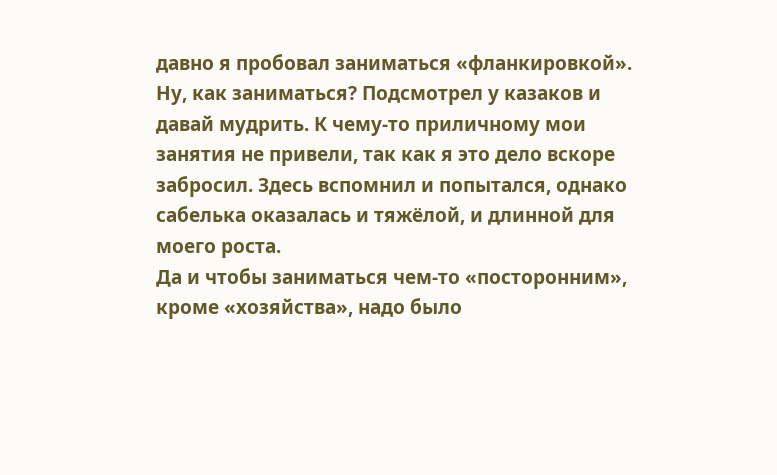давно я пробовал заниматься «фланкировкой». Ну, как заниматься? Подсмотрел у казаков и давай мудрить. К чему-то приличному мои занятия не привели, так как я это дело вскоре забросил. Здесь вспомнил и попытался, однако сабелька оказалась и тяжёлой, и длинной для моего роста.
Да и чтобы заниматься чем-то «посторонним», кроме «хозяйства», надо было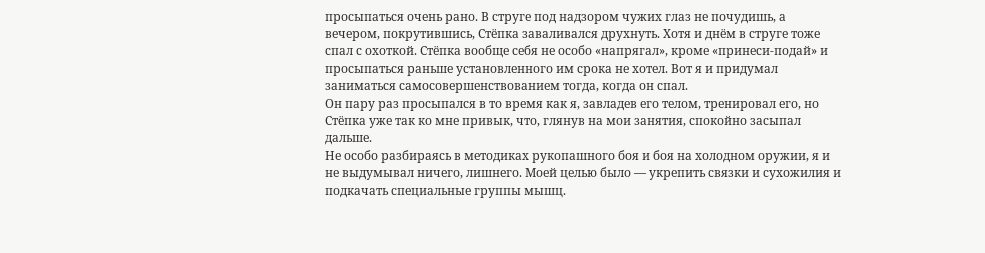просыпаться очень рано. В струге под надзором чужих глаз не почудишь, а вечером, покрутившись, Стёпка заваливался друхнуть. Хотя и днём в струге тоже спал с охоткой. Стёпка вообще себя не особо «напрягал», кроме «принеси-подай» и просыпаться раньше установленного им срока не хотел. Вот я и придумал заниматься самосовершенствованием тогда, когда он спал.
Он пару раз просыпался в то время как я, завладев его телом, тренировал его, но Стёпка уже так ко мне привык, что, глянув на мои занятия, спокойно засыпал дальше.
Не особо разбираясь в методиках рукопашного боя и боя на холодном оружии, я и не выдумывал ничего, лишнего. Моей целью было — укрепить связки и сухожилия и подкачать специальные группы мышц.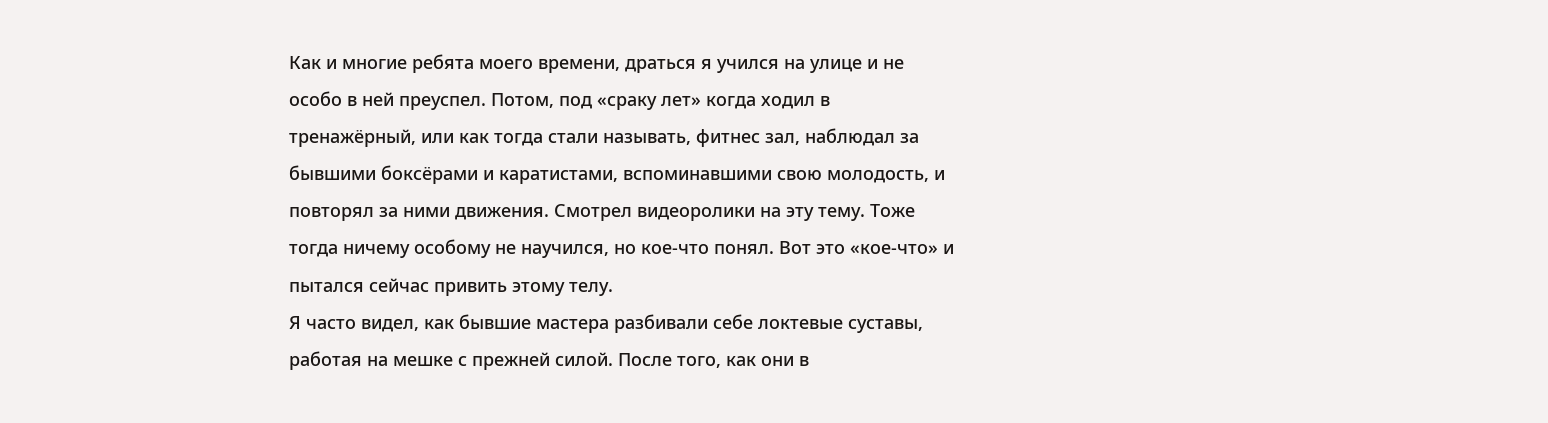Как и многие ребята моего времени, драться я учился на улице и не особо в ней преуспел. Потом, под «сраку лет» когда ходил в тренажёрный, или как тогда стали называть, фитнес зал, наблюдал за бывшими боксёрами и каратистами, вспоминавшими свою молодость, и повторял за ними движения. Смотрел видеоролики на эту тему. Тоже тогда ничему особому не научился, но кое-что понял. Вот это «кое-что» и пытался сейчас привить этому телу.
Я часто видел, как бывшие мастера разбивали себе локтевые суставы, работая на мешке с прежней силой. После того, как они в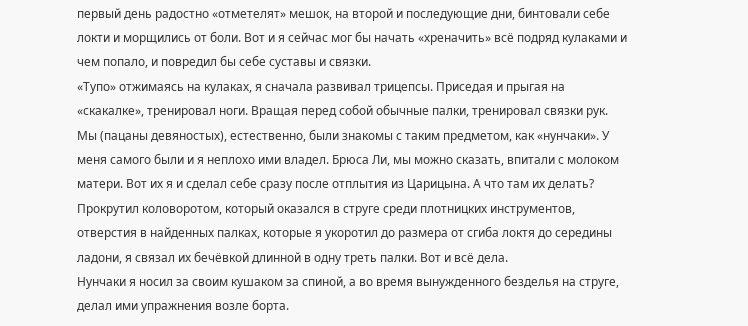первый день радостно «отметелят» мешок, на второй и последующие дни, бинтовали себе локти и морщились от боли. Вот и я сейчас мог бы начать «хреначить» всё подряд кулаками и чем попало, и повредил бы себе суставы и связки.
«Тупо» отжимаясь на кулаках, я сначала развивал трицепсы. Приседая и прыгая на «скакалке», тренировал ноги. Вращая перед собой обычные палки, тренировал связки рук.
Мы (пацаны девяностых), естественно, были знакомы с таким предметом, как «нунчаки». У меня самого были и я неплохо ими владел. Брюса Ли, мы можно сказать, впитали с молоком матери. Вот их я и сделал себе сразу после отплытия из Царицына. А что там их делать? Прокрутил коловоротом, который оказался в струге среди плотницких инструментов, отверстия в найденных палках, которые я укоротил до размера от сгиба локтя до середины ладони, я связал их бечёвкой длинной в одну треть палки. Вот и всё дела.
Нунчаки я носил за своим кушаком за спиной, а во время вынужденного безделья на струге, делал ими упражнения возле борта.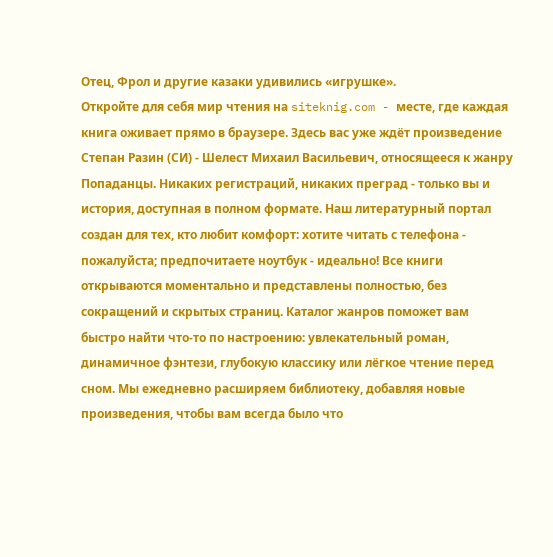Отец, Фрол и другие казаки удивились «игрушке».
Откройте для себя мир чтения на siteknig.com - месте, где каждая книга оживает прямо в браузере. Здесь вас уже ждёт произведение Степан Разин (СИ) - Шелест Михаил Васильевич, относящееся к жанру Попаданцы. Никаких регистраций, никаких преград - только вы и история, доступная в полном формате. Наш литературный портал создан для тех, кто любит комфорт: хотите читать с телефона - пожалуйста; предпочитаете ноутбук - идеально! Все книги открываются моментально и представлены полностью, без сокращений и скрытых страниц. Каталог жанров поможет вам быстро найти что-то по настроению: увлекательный роман, динамичное фэнтези, глубокую классику или лёгкое чтение перед сном. Мы ежедневно расширяем библиотеку, добавляя новые произведения, чтобы вам всегда было что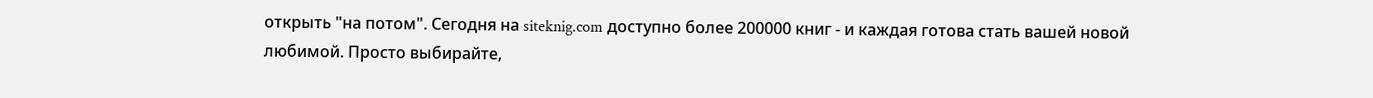открыть "на потом". Сегодня на siteknig.com доступно более 200000 книг - и каждая готова стать вашей новой любимой. Просто выбирайте,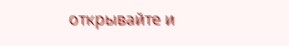открывайте и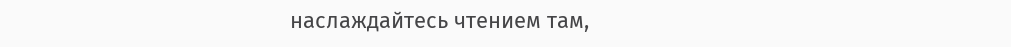наслаждайтесь чтением там,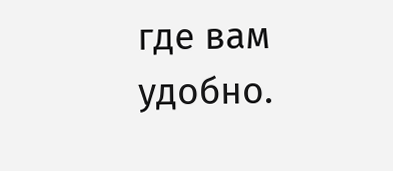где вам удобно.